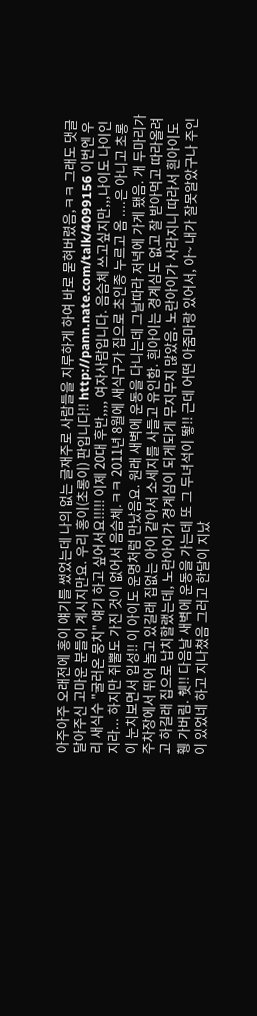아주아주 오래전에 홍이 얘기를 썼었는데 나의 없는 글재주로 사람들을 지루하게 하여 바로 묻혀버렸음,ㅋㅋ 그래도 댓글달아주신 고마운 분들이 계시지만요. 우리 홍이(초롱이) 판입니다!! http://pann.nate.com/talk/4099156 이번엔 우리 새식수 "굴러온 뭉치" 얘기 하고 싶어서요!!!!! 이제 20대 후반,,,, 여자사람입니다. 음슴체 쓰고싶지만,,,나이도 나이인지라... 하지만 쥐뿔도 가진 것이 없어서 음슴체.ㅋㅋ 2011년 8월에 새식구가 집으로 초인종 누르고 옴 ....은 아니고 초롱이 눈치보면서 입성!! 이 아이도 운명처럼 만났음요. 원래 새벽에 운동을 다니는데 그날따라 저녁에 가게 됐음. 개 두마리가 주차장에서 뛰어 놀고 있길래 집없는 아이 같아서 소세지를 사들고 유인함. 흰아이는 경계심도 없고 잘 받아먹고 따라올려고 하길래 집으로 납치할랬는데, 노란아이가 경계심이 되게되게 무지무지 많았음. 노란아이가 사라지니 따라서 흰아이도 휑 가버림. 췟!! 다음날 새벽에 운동을 가는데 또 그 두녀석이 뙇!! 근데 어떤 아줌마랑 있어서, 아~ 내가 잘못알았구나 주인이 있었네 하고 지나쳤음 그러고 한달이 지났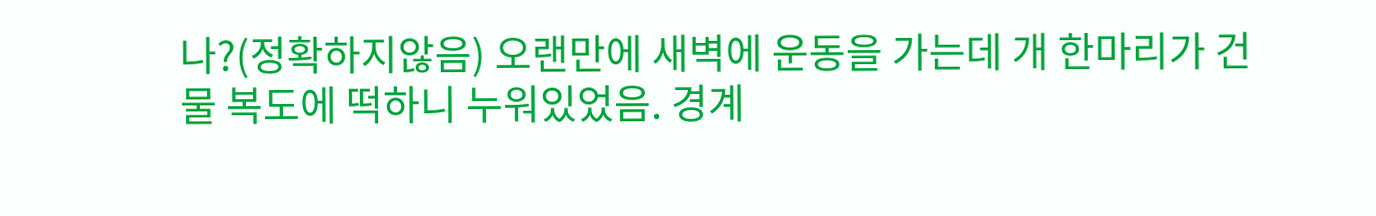나?(정확하지않음) 오랜만에 새벽에 운동을 가는데 개 한마리가 건물 복도에 떡하니 누워있었음. 경계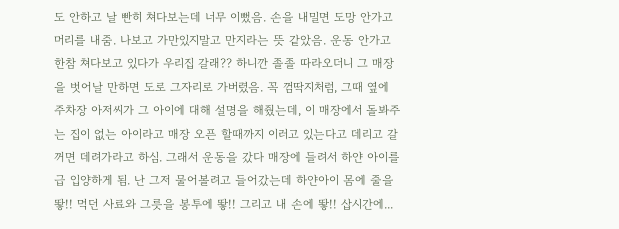도 안하고 날 빤히 쳐다보는데 너무 이뻤음. 손을 내밀면 도망 안가고 머리를 내줌. 나보고 가만있지말고 만지라는 뜻 같았음. 운동 안가고 한참 쳐다보고 있다가 우리집 갈래?? 하니깐 졸졸 따라오더니 그 매장을 벗어날 만하면 도로 그자리로 가버렸음. 꼭 껌딱지처럼, 그때 옆에 주차장 아저씨가 그 아이에 대해 설명을 해줬는데, 이 매장에서 돌봐주는 집이 없는 아이라고 매장 오픈 할때까지 이러고 있는다고 데리고 갈꺼면 데려가라고 하심. 그래서 운동을 갔다 매장에 들려서 하얀 아이를 급 입양하게 됨. 난 그저 물어볼려고 들어갔는데 하얀아이 몸에 줄을 뙇!! 먹던 사료와 그릇을 봉투에 뙇!! 그리고 내 손에 뙇!! 삽시간에...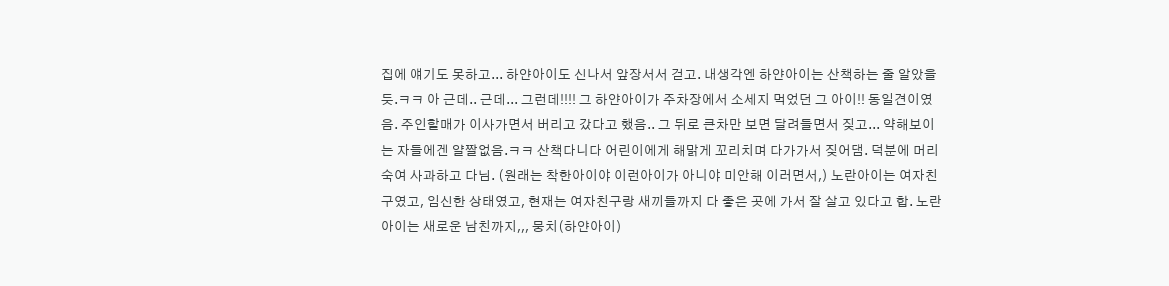집에 얘기도 못하고... 하얀아이도 신나서 앞장서서 걷고. 내생각엔 하얀아이는 산책하는 줄 알았을 듯.ㅋㅋ 아 근데.. 근데... 그런데!!!! 그 하얀아이가 주차장에서 소세지 먹었던 그 아이!! 동일견이였음. 주인할매가 이사가면서 버리고 갔다고 했음.. 그 뒤로 큰차만 보면 달려들면서 짖고... 약해보이는 자들에겐 얄짤없음.ㅋㅋ 산책다니다 어린이에게 해맑게 꼬리치며 다가가서 짖어댐. 덕분에 머리숙여 사과하고 다님. (원래는 착한아이야 이런아이가 아니야 미안해 이러면서,) 노란아이는 여자친구였고, 임신한 상태였고, 현재는 여자친구랑 새끼들까지 다 좋은 곳에 가서 잘 살고 있다고 합. 노란아이는 새로운 남친까지,,, 뭉치(하얀아이)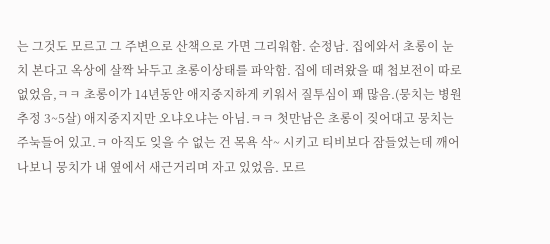는 그것도 모르고 그 주변으로 산책으로 가면 그리워함. 순정남. 집에와서 초롱이 눈치 본다고 옥상에 살짝 놔두고 초롱이상태를 파악함. 집에 데려왔을 때 첩보전이 따로 없었음,ㅋㅋ 초롱이가 14년동안 애지중지하게 키워서 질투심이 꽤 많음.(뭉치는 병원추정 3~5살) 애지중지지만 오냐오냐는 아님.ㅋㅋ 첫만남은 초롱이 짖어대고 뭉치는 주눅들어 있고.ㅋ 아직도 잊을 수 없는 건 목욕 삭~ 시키고 티비보다 잠들었는데 깨어나보니 뭉치가 내 옆에서 새근거리며 자고 있었음. 모르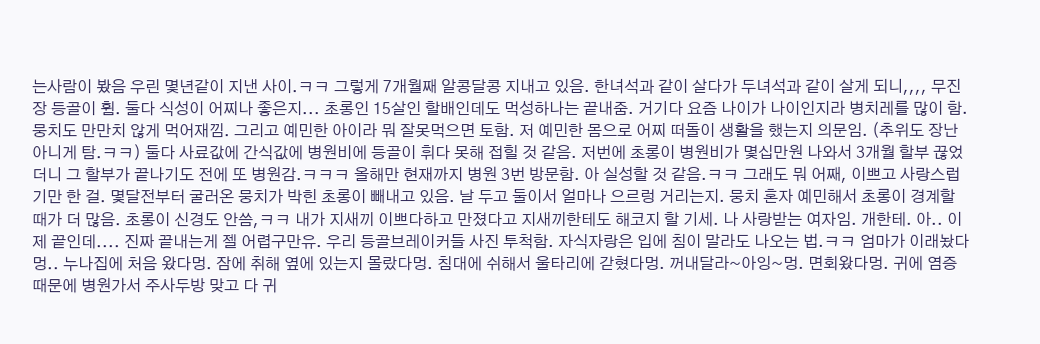는사람이 봤음 우린 몇년같이 지낸 사이.ㅋㅋ 그렇게 7개월째 알콩달콩 지내고 있음. 한녀석과 같이 살다가 두녀석과 같이 살게 되니,,,, 무진장 등골이 휨. 둘다 식성이 어찌나 좋은지... 초롱인 15살인 할배인데도 먹성하나는 끝내줌. 거기다 요즘 나이가 나이인지라 병치레를 많이 함. 뭉치도 만만치 않게 먹어재낌. 그리고 예민한 아이라 뭐 잘못먹으면 토함. 저 예민한 몸으로 어찌 떠돌이 생활을 했는지 의문임. (추위도 장난아니게 탐.ㅋㅋ) 둘다 사료값에 간식값에 병원비에 등골이 휘다 못해 접힐 것 같음. 저번에 초롱이 병원비가 몇십만원 나와서 3개월 할부 끊었더니 그 할부가 끝나기도 전에 또 병원감.ㅋㅋㅋ 올해만 현재까지 병원 3번 방문함. 아 실성할 것 같음.ㅋㅋ 그래도 뭐 어째, 이쁘고 사랑스럽기만 한 걸. 몇달전부터 굴러온 뭉치가 박힌 초롱이 빼내고 있음. 날 두고 둘이서 얼마나 으르렁 거리는지. 뭉치 혼자 예민해서 초롱이 경계할 때가 더 많음. 초롱이 신경도 안씀,ㅋㅋ 내가 지새끼 이쁘다하고 만졌다고 지새끼한테도 해코지 할 기세. 나 사랑받는 여자임. 개한테. 아.. 이제 끝인데.... 진짜 끝내는게 젤 어렵구만유. 우리 등골브레이커들 사진 투척함. 자식자랑은 입에 침이 말라도 나오는 법.ㅋㅋ 엄마가 이래놨다멍.. 누나집에 처음 왔다멍. 잠에 취해 옆에 있는지 몰랐다멍. 침대에 쉬해서 울타리에 갇혔다멍. 꺼내달라~아잉~멍. 면회왔다멍. 귀에 염증때문에 병원가서 주사두방 맞고 다 귀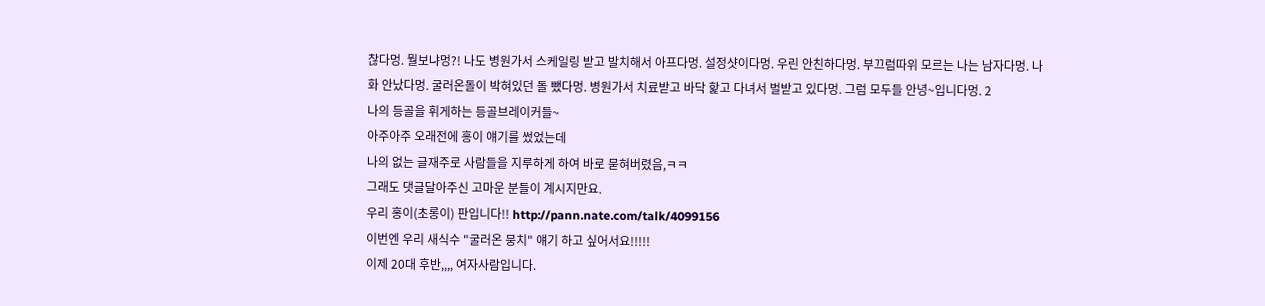찮다멍. 뭘보냐멍?! 나도 병원가서 스케일링 받고 발치해서 아프다멍. 설정샷이다멍. 우린 안친하다멍. 부끄럼따위 모르는 나는 남자다멍. 나 화 안났다멍. 굴러온돌이 박혀있던 돌 뺐다멍. 병원가서 치료받고 바닥 핥고 다녀서 벌받고 있다멍. 그럼 모두들 안녕~입니다멍. 2
나의 등골을 휘게하는 등골브레이커들~
아주아주 오래전에 홍이 얘기를 썼었는데
나의 없는 글재주로 사람들을 지루하게 하여 바로 묻혀버렸음,ㅋㅋ
그래도 댓글달아주신 고마운 분들이 계시지만요.
우리 홍이(초롱이) 판입니다!! http://pann.nate.com/talk/4099156
이번엔 우리 새식수 "굴러온 뭉치" 얘기 하고 싶어서요!!!!!
이제 20대 후반,,,, 여자사람입니다.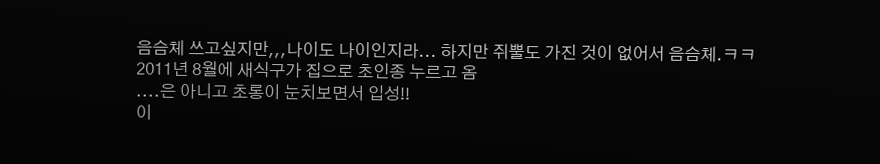음슴체 쓰고싶지만,,,나이도 나이인지라... 하지만 쥐뿔도 가진 것이 없어서 음슴체.ㅋㅋ
2011년 8월에 새식구가 집으로 초인종 누르고 옴
....은 아니고 초롱이 눈치보면서 입성!!
이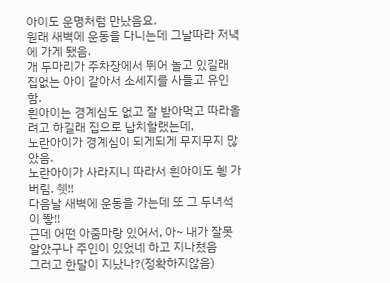아이도 운명처럼 만났음요.
원래 새벽에 운동을 다니는데 그날따라 저녁에 가게 됐음.
개 두마리가 주차장에서 뛰어 놀고 있길래 집없는 아이 같아서 소세지를 사들고 유인함.
흰아이는 경계심도 없고 잘 받아먹고 따라올려고 하길래 집으로 납치할랬는데,
노란아이가 경계심이 되게되게 무지무지 많았음.
노란아이가 사라지니 따라서 흰아이도 휑 가버림. 췟!!
다음날 새벽에 운동을 가는데 또 그 두녀석이 뙇!!
근데 어떤 아줌마랑 있어서, 아~ 내가 잘못알았구나 주인이 있었네 하고 지나쳤음
그러고 한달이 지났나?(정확하지않음)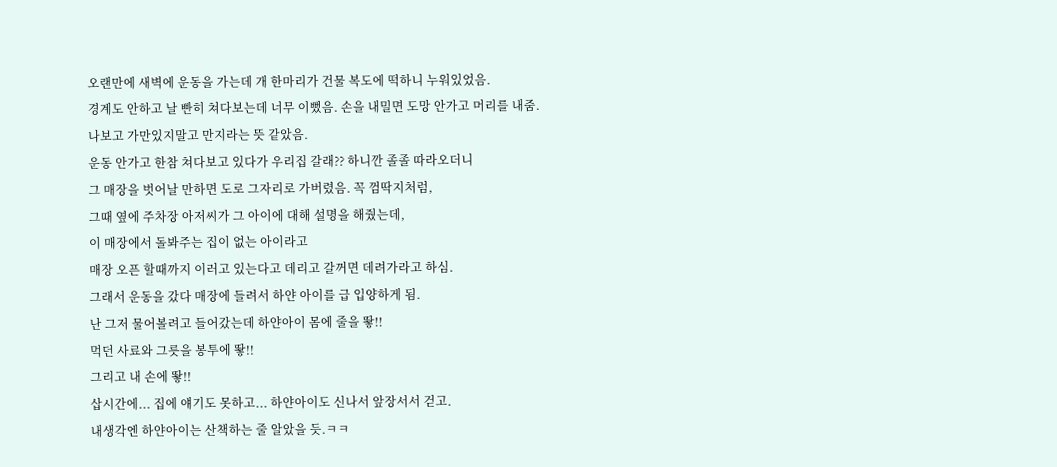오랜만에 새벽에 운동을 가는데 개 한마리가 건물 복도에 떡하니 누워있었음.
경계도 안하고 날 빤히 쳐다보는데 너무 이뻤음. 손을 내밀면 도망 안가고 머리를 내줌.
나보고 가만있지말고 만지라는 뜻 같았음.
운동 안가고 한참 쳐다보고 있다가 우리집 갈래?? 하니깐 졸졸 따라오더니
그 매장을 벗어날 만하면 도로 그자리로 가버렸음. 꼭 껌딱지처럼,
그때 옆에 주차장 아저씨가 그 아이에 대해 설명을 해줬는데,
이 매장에서 돌봐주는 집이 없는 아이라고
매장 오픈 할때까지 이러고 있는다고 데리고 갈꺼면 데려가라고 하심.
그래서 운동을 갔다 매장에 들려서 하얀 아이를 급 입양하게 됨.
난 그저 물어볼려고 들어갔는데 하얀아이 몸에 줄을 뙇!!
먹던 사료와 그릇을 봉투에 뙇!!
그리고 내 손에 뙇!!
삽시간에... 집에 얘기도 못하고... 하얀아이도 신나서 앞장서서 걷고.
내생각엔 하얀아이는 산책하는 줄 알았을 듯.ㅋㅋ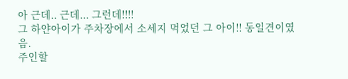아 근데.. 근데... 그런데!!!!
그 하얀아이가 주차장에서 소세지 먹었던 그 아이!! 동일견이였음.
주인할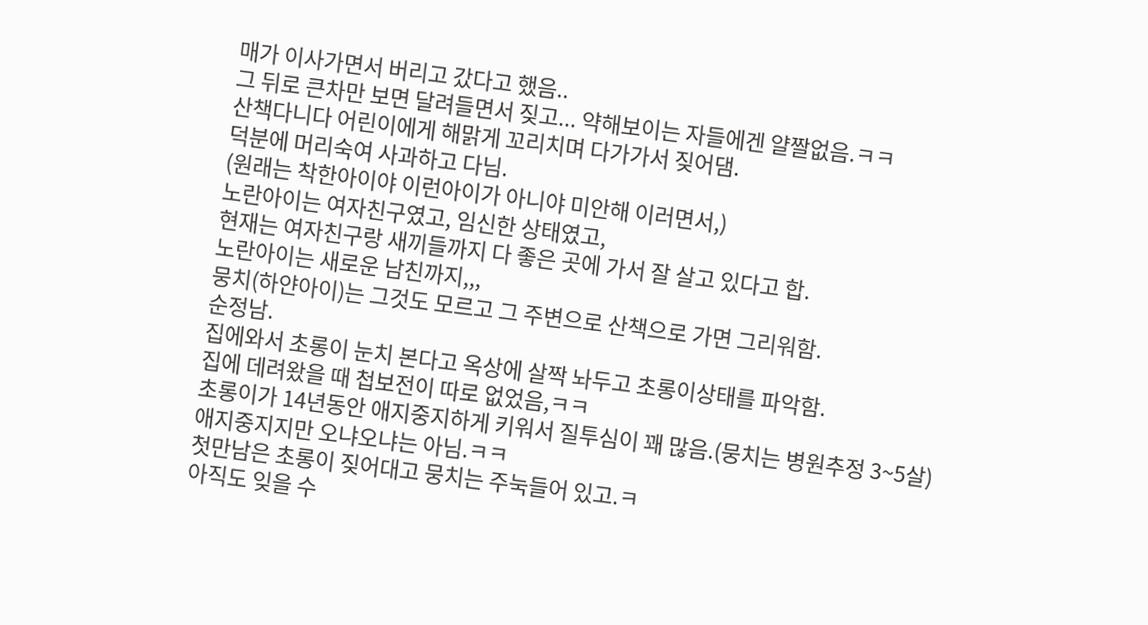매가 이사가면서 버리고 갔다고 했음..
그 뒤로 큰차만 보면 달려들면서 짖고... 약해보이는 자들에겐 얄짤없음.ㅋㅋ
산책다니다 어린이에게 해맑게 꼬리치며 다가가서 짖어댐.
덕분에 머리숙여 사과하고 다님.
(원래는 착한아이야 이런아이가 아니야 미안해 이러면서,)
노란아이는 여자친구였고, 임신한 상태였고,
현재는 여자친구랑 새끼들까지 다 좋은 곳에 가서 잘 살고 있다고 합.
노란아이는 새로운 남친까지,,,
뭉치(하얀아이)는 그것도 모르고 그 주변으로 산책으로 가면 그리워함.
순정남.
집에와서 초롱이 눈치 본다고 옥상에 살짝 놔두고 초롱이상태를 파악함.
집에 데려왔을 때 첩보전이 따로 없었음,ㅋㅋ
초롱이가 14년동안 애지중지하게 키워서 질투심이 꽤 많음.(뭉치는 병원추정 3~5살)
애지중지지만 오냐오냐는 아님.ㅋㅋ
첫만남은 초롱이 짖어대고 뭉치는 주눅들어 있고.ㅋ
아직도 잊을 수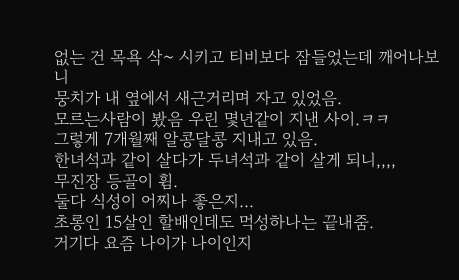없는 건 목욕 삭~ 시키고 티비보다 잠들었는데 깨어나보니
뭉치가 내 옆에서 새근거리며 자고 있었음.
모르는사람이 봤음 우린 몇년같이 지낸 사이.ㅋㅋ
그렇게 7개월째 알콩달콩 지내고 있음.
한녀석과 같이 살다가 두녀석과 같이 살게 되니,,,,
무진장 등골이 휨.
둘다 식성이 어찌나 좋은지...
초롱인 15살인 할배인데도 먹성하나는 끝내줌.
거기다 요즘 나이가 나이인지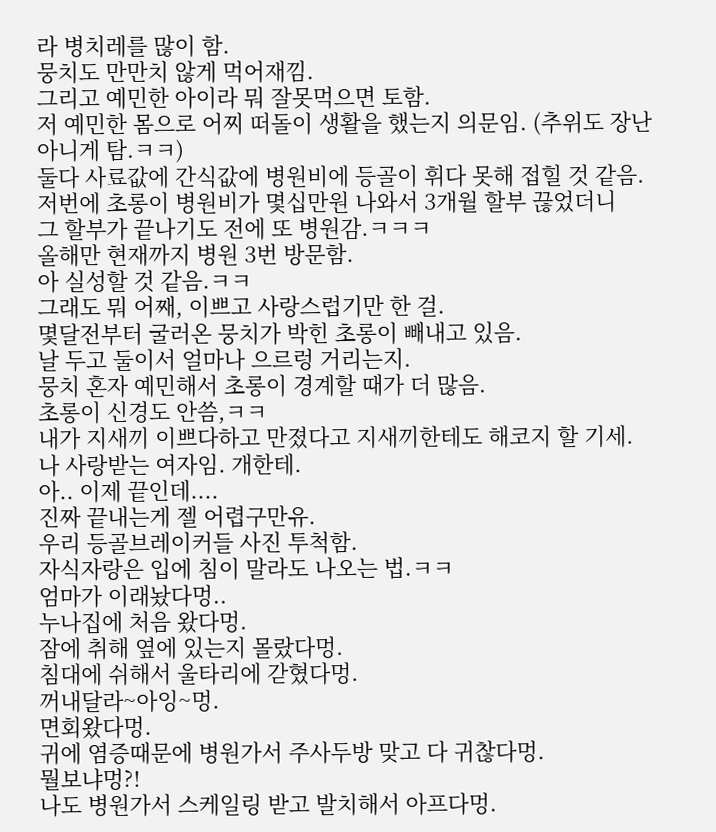라 병치레를 많이 함.
뭉치도 만만치 않게 먹어재낌.
그리고 예민한 아이라 뭐 잘못먹으면 토함.
저 예민한 몸으로 어찌 떠돌이 생활을 했는지 의문임. (추위도 장난아니게 탐.ㅋㅋ)
둘다 사료값에 간식값에 병원비에 등골이 휘다 못해 접힐 것 같음.
저번에 초롱이 병원비가 몇십만원 나와서 3개월 할부 끊었더니
그 할부가 끝나기도 전에 또 병원감.ㅋㅋㅋ
올해만 현재까지 병원 3번 방문함.
아 실성할 것 같음.ㅋㅋ
그래도 뭐 어째, 이쁘고 사랑스럽기만 한 걸.
몇달전부터 굴러온 뭉치가 박힌 초롱이 빼내고 있음.
날 두고 둘이서 얼마나 으르렁 거리는지.
뭉치 혼자 예민해서 초롱이 경계할 때가 더 많음.
초롱이 신경도 안씀,ㅋㅋ
내가 지새끼 이쁘다하고 만졌다고 지새끼한테도 해코지 할 기세.
나 사랑받는 여자임. 개한테.
아.. 이제 끝인데....
진짜 끝내는게 젤 어렵구만유.
우리 등골브레이커들 사진 투척함.
자식자랑은 입에 침이 말라도 나오는 법.ㅋㅋ
엄마가 이래놨다멍..
누나집에 처음 왔다멍.
잠에 취해 옆에 있는지 몰랐다멍.
침대에 쉬해서 울타리에 갇혔다멍.
꺼내달라~아잉~멍.
면회왔다멍.
귀에 염증때문에 병원가서 주사두방 맞고 다 귀찮다멍.
뭘보냐멍?!
나도 병원가서 스케일링 받고 발치해서 아프다멍.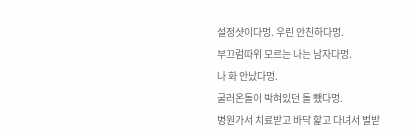설정샷이다멍. 우린 안친하다멍.
부끄럼따위 모르는 나는 남자다멍.
나 화 안났다멍.
굴러온돌이 박혀있던 돌 뺐다멍.
병원가서 치료받고 바닥 핥고 다녀서 벌받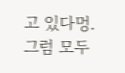고 있다멍.
그럼 모두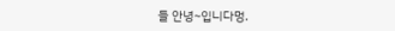들 안녕~입니다멍.